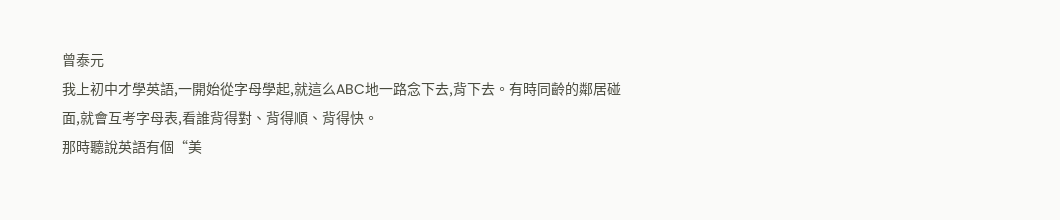曾泰元
我上初中才學英語,一開始從字母學起,就這么ABC地一路念下去,背下去。有時同齡的鄰居碰面,就會互考字母表,看誰背得對、背得順、背得快。
那時聽說英語有個“美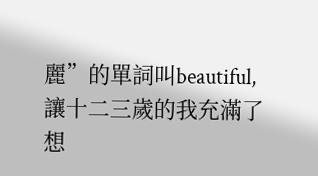麗”的單詞叫beautiful,讓十二三歲的我充滿了想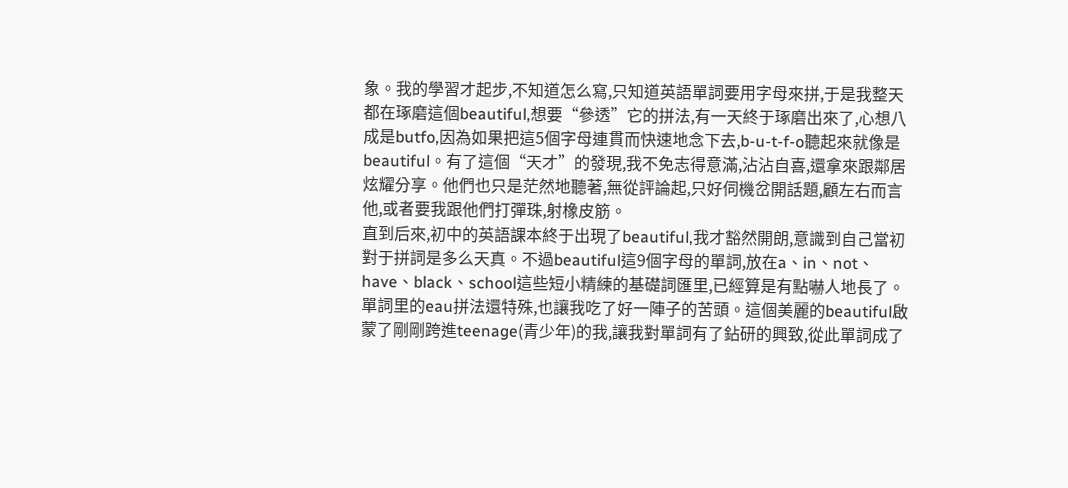象。我的學習才起步,不知道怎么寫,只知道英語單詞要用字母來拼,于是我整天都在琢磨這個beautiful,想要“參透”它的拼法,有一天終于琢磨出來了,心想八成是butfo,因為如果把這5個字母連貫而快速地念下去,b-u-t-f-o聽起來就像是beautiful。有了這個“天才”的發現,我不免志得意滿,沾沾自喜,還拿來跟鄰居炫耀分享。他們也只是茫然地聽著,無從評論起,只好伺機岔開話題,顧左右而言他,或者要我跟他們打彈珠,射橡皮筋。
直到后來,初中的英語課本終于出現了beautiful,我才豁然開朗,意識到自己當初對于拼詞是多么天真。不過beautiful這9個字母的單詞,放在a、in、not、have、black、school這些短小精練的基礎詞匯里,已經算是有點嚇人地長了。單詞里的eau拼法還特殊,也讓我吃了好一陣子的苦頭。這個美麗的beautiful啟蒙了剛剛跨進teenage(青少年)的我,讓我對單詞有了鉆研的興致,從此單詞成了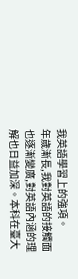我英語學習上的強項。
年歲漸長,我對英語的接觸面也逐漸變廣,對英語內涵的理解也日益加深。本科在臺大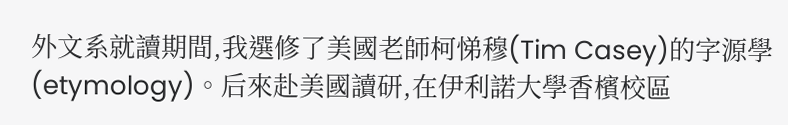外文系就讀期間,我選修了美國老師柯悌穆(Tim Casey)的字源學(etymology)。后來赴美國讀研,在伊利諾大學香檳校區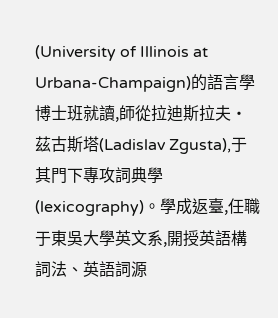(University of Illinois at Urbana-Champaign)的語言學博士班就讀,師從拉迪斯拉夫·茲古斯塔(Ladislav Zgusta),于其門下專攻詞典學(lexicography)。學成返臺,任職于東吳大學英文系,開授英語構詞法、英語詞源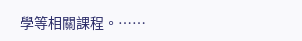學等相關課程。……